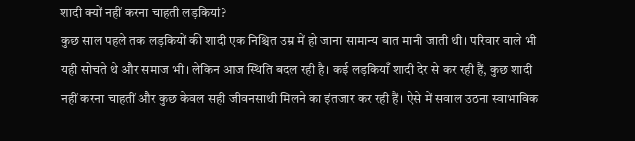शादी क्यों नहीं करना चाहती लड़कियां?
कुछ साल पहले तक लड़कियों की शादी एक निश्चित उम्र में हो जाना सामान्य बात मानी जाती थी। परिवार वाले भी यही सोचते थे और समाज भी। लेकिन आज स्थिति बदल रही है। कई लड़कियाँ शादी देर से कर रही हैं, कुछ शादी नहीं करना चाहतीं और कुछ केवल सही जीवनसाथी मिलने का इंतजार कर रही हैं। ऐसे में सवाल उठना स्वाभाविक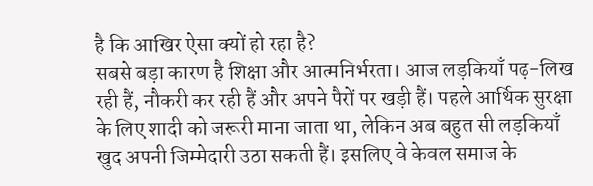है कि आखिर ऐसा क्यों हो रहा है?
सबसे बड़ा कारण है शिक्षा और आत्मनिर्भरता। आज लड़कियाँ पढ़-लिख रही हैं, नौकरी कर रही हैं और अपने पैरों पर खड़ी हैं। पहले आर्थिक सुरक्षा के लिए शादी को जरूरी माना जाता था, लेकिन अब बहुत सी लड़कियाँ खुद अपनी जिम्मेदारी उठा सकती हैं। इसलिए वे केवल समाज के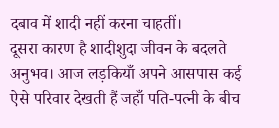दबाव में शादी नहीं करना चाहतीं।
दूसरा कारण है शादीशुदा जीवन के बदलते अनुभव। आज लड़कियाँ अपने आसपास कई ऐसे परिवार देखती हैं जहाँ पति-पत्नी के बीच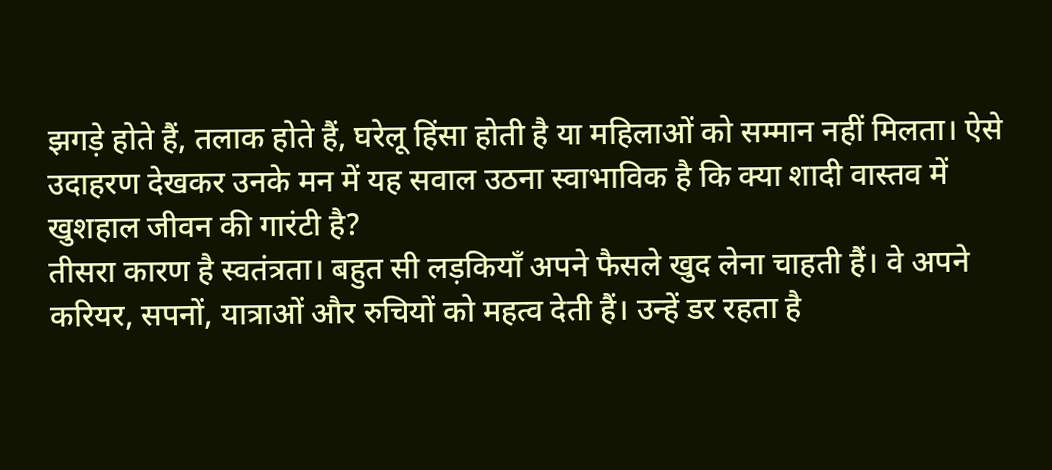झगड़े होते हैं, तलाक होते हैं, घरेलू हिंसा होती है या महिलाओं को सम्मान नहीं मिलता। ऐसे उदाहरण देखकर उनके मन में यह सवाल उठना स्वाभाविक है कि क्या शादी वास्तव में खुशहाल जीवन की गारंटी है?
तीसरा कारण है स्वतंत्रता। बहुत सी लड़कियाँ अपने फैसले खुद लेना चाहती हैं। वे अपने करियर, सपनों, यात्राओं और रुचियों को महत्व देती हैं। उन्हें डर रहता है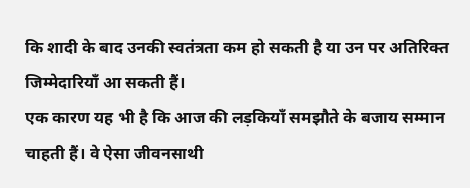कि शादी के बाद उनकी स्वतंत्रता कम हो सकती है या उन पर अतिरिक्त जिम्मेदारियाँ आ सकती हैं।
एक कारण यह भी है कि आज की लड़कियाँ समझौते के बजाय सम्मान चाहती हैं। वे ऐसा जीवनसाथी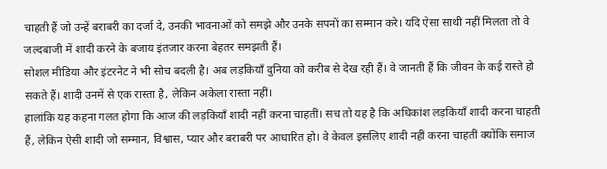चाहती हैं जो उन्हें बराबरी का दर्जा दे, उनकी भावनाओं को समझे और उनके सपनों का सम्मान करे। यदि ऐसा साथी नहीं मिलता तो वे जल्दबाजी में शादी करने के बजाय इंतजार करना बेहतर समझती हैं।
सोशल मीडिया और इंटरनेट ने भी सोच बदली है। अब लड़कियाँ दुनिया को करीब से देख रही हैं। वे जानती हैं कि जीवन के कई रास्ते हो सकते हैं। शादी उनमें से एक रास्ता है, लेकिन अकेला रास्ता नहीं।
हालांकि यह कहना गलत होगा कि आज की लड़कियाँ शादी नहीं करना चाहतीं। सच तो यह है कि अधिकांश लड़कियाँ शादी करना चाहती हैं, लेकिन ऐसी शादी जो सम्मान, विश्वास, प्यार और बराबरी पर आधारित हो। वे केवल इसलिए शादी नहीं करना चाहतीं क्योंकि समाज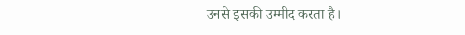उनसे इसकी उम्मीद करता है।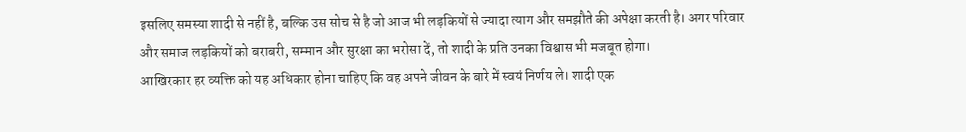इसलिए समस्या शादी से नहीं है, बल्कि उस सोच से है जो आज भी लड़कियों से ज्यादा त्याग और समझौते की अपेक्षा करती है। अगर परिवार और समाज लड़कियों को बराबरी, सम्मान और सुरक्षा का भरोसा दें, तो शादी के प्रति उनका विश्वास भी मजबूत होगा।
आखिरकार हर व्यक्ति को यह अधिकार होना चाहिए कि वह अपने जीवन के बारे में स्वयं निर्णय ले। शादी एक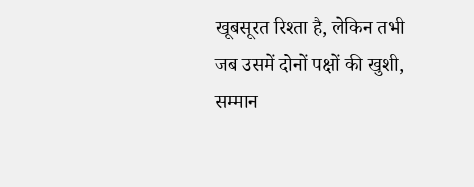खूबसूरत रिश्ता है, लेकिन तभी जब उसमें दोनों पक्षों की खुशी, सम्मान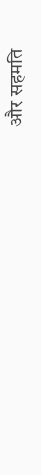और सहमति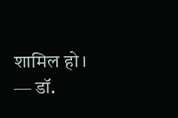शामिल हो।
— डॉ.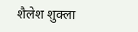शैलेश शुक्ला